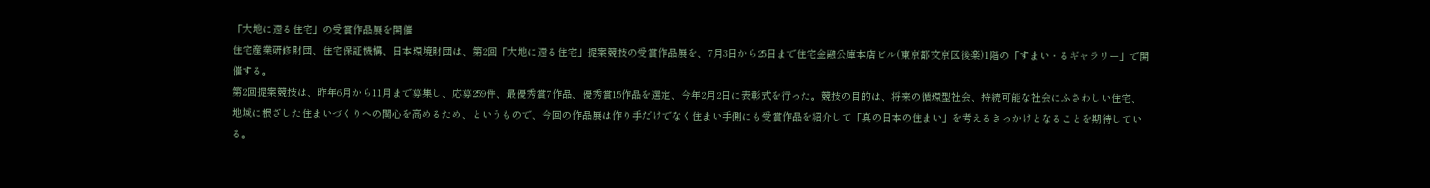「大地に還る住宅」の受賞作品展を開催
住宅産業研修財団、住宅保証機構、日本環境財団は、第2回「大地に還る住宅」提案競技の受賞作品展を、7月3日から25日まで住宅金融公庫本店ビル(東京都文京区後楽)1階の「すまい・るギャラリー」で開催する。
第2回提案競技は、昨年6月から11月まで募集し、応募259件、最優秀賞7作品、優秀賞15作品を選定、今年2月2日に表彰式を行った。競技の目的は、将来の循環型社会、持続可能な社会にふさわしい住宅、地域に根ざした住まいづくりへの関心を高めるため、というもので、今回の作品展は作り手だけでなく住まい手側にも受賞作品を紹介して「真の日本の住まい」を考えるきっかけとなることを期待している。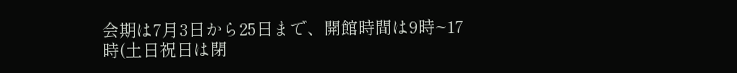会期は7月3日から25日まで、開館時間は9時~17時(土日祝日は閉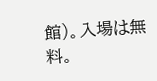館)。入場は無料。